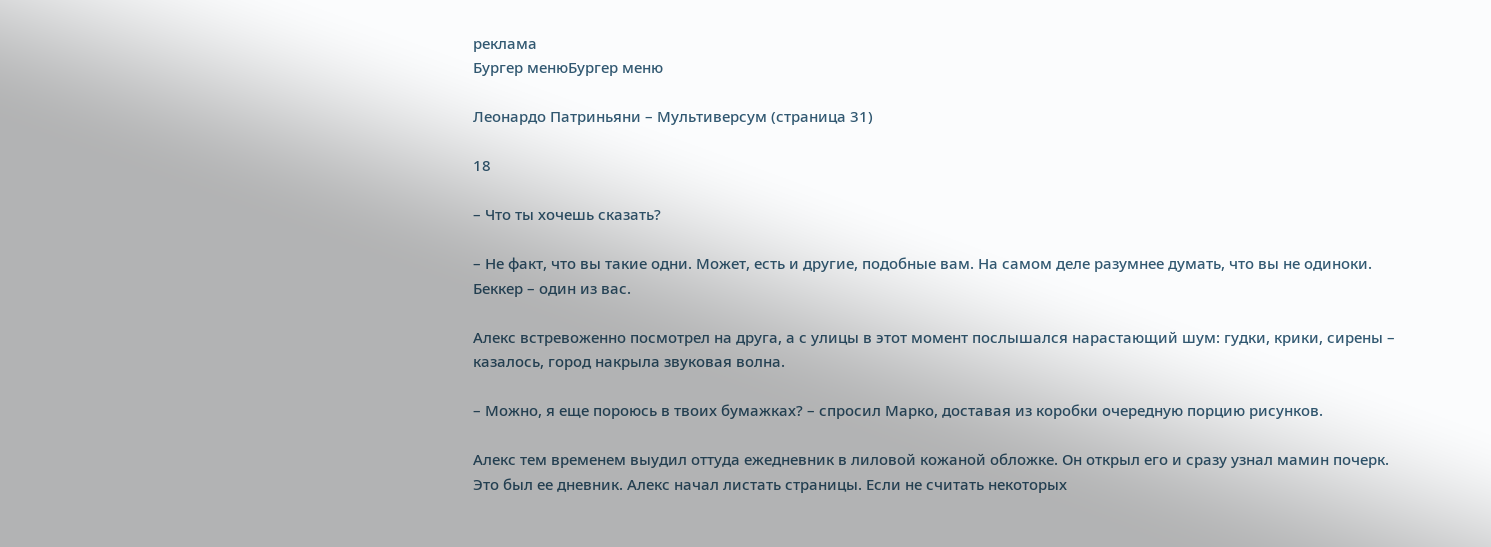реклама
Бургер менюБургер меню

Леонардо Патриньяни – Мультиверсум (страница 31)

18

– Что ты хочешь сказать?

– Не факт, что вы такие одни. Может, есть и другие, подобные вам. На самом деле разумнее думать, что вы не одиноки. Беккер – один из вас.

Алекс встревоженно посмотрел на друга, а с улицы в этот момент послышался нарастающий шум: гудки, крики, сирены – казалось, город накрыла звуковая волна.

– Можно, я еще пороюсь в твоих бумажках? – спросил Марко, доставая из коробки очередную порцию рисунков.

Алекс тем временем выудил оттуда ежедневник в лиловой кожаной обложке. Он открыл его и сразу узнал мамин почерк. Это был ее дневник. Алекс начал листать страницы. Если не считать некоторых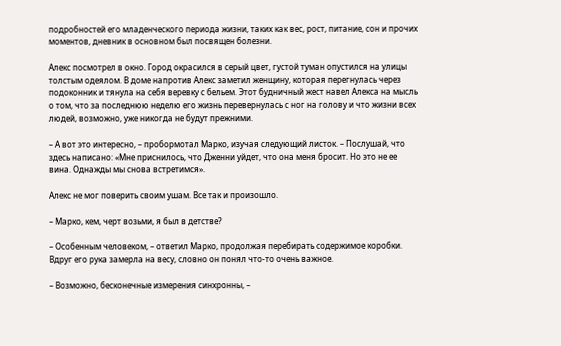подробностей его младенческого периода жизни, таких как вес, рост, питание, сон и прочих моментов, дневник в основном был посвящен болезни.

Алекс посмотрел в окно. Город окрасился в серый цвет, густой туман опустился на улицы толстым одеялом. В доме напротив Алекс заметил женщину, которая перегнулась через подоконник и тянула на себя веревку с бельем. Этот будничный жест навел Алекса на мысль о том, что за последнюю неделю его жизнь перевернулась с ног на голову и что жизни всех людей, возможно, уже никогда не будут прежними.

– А вот это интересно, – пробормотал Марко, изучая следующий листок. – Послушай, что здесь написано: «Мне приснилось, что Дженни уйдет, что она меня бросит. Но это не ее вина. Однажды мы снова встретимся».

Алекс не мог поверить своим ушам. Все так и произошло.

– Марко, кем, черт возьми, я был в детстве?

– Особенным человеком, – ответил Марко, продолжая перебирать содержимое коробки. Вдруг его рука замерла на весу, словно он понял что-то очень важное.

– Возможно, бесконечные измерения синхронны, –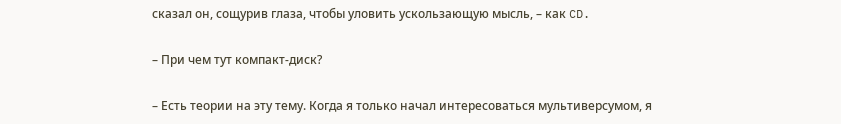сказал он, сощурив глаза, чтобы уловить ускользающую мысль, – как CD.

– При чем тут компакт-диск?

– Есть теории на эту тему. Когда я только начал интересоваться мультиверсумом, я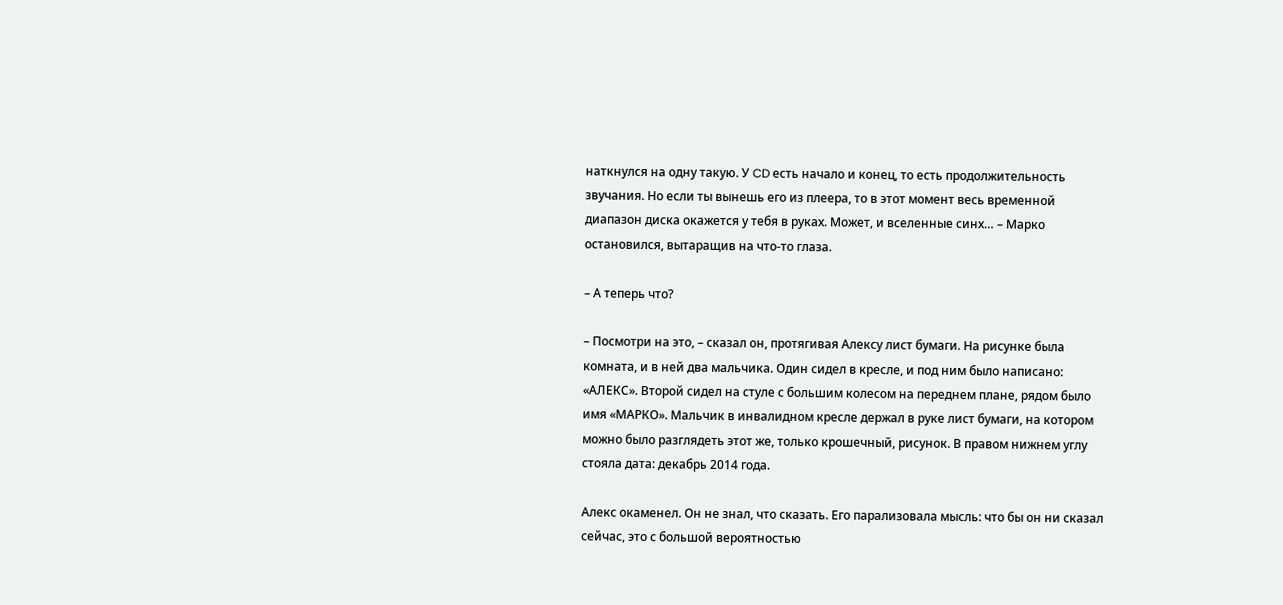наткнулся на одну такую. У CD есть начало и конец, то есть продолжительность звучания. Но если ты вынешь его из плеера, то в этот момент весь временной диапазон диска окажется у тебя в руках. Может, и вселенные синх… – Марко остановился, вытаращив на что-то глаза.

– А теперь что?

– Посмотри на это, – сказал он, протягивая Алексу лист бумаги. На рисунке была комната, и в ней два мальчика. Один сидел в кресле, и под ним было написано: «АЛЕКС». Второй сидел на стуле с большим колесом на переднем плане, рядом было имя «МАРКО». Мальчик в инвалидном кресле держал в руке лист бумаги, на котором можно было разглядеть этот же, только крошечный, рисунок. В правом нижнем углу стояла дата: декабрь 2014 года.

Алекс окаменел. Он не знал, что сказать. Его парализовала мысль: что бы он ни сказал сейчас, это с большой вероятностью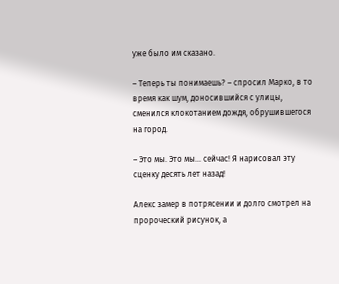уже было им сказано.

– Теперь ты понимаешь? – спросил Марко, в то время как шум, доносившийся с улицы, сменился клокотанием дождя, обрушившегося на город.

– Это мы. Это мы… сейчас! Я нарисовал эту сценку десять лет назад!

Алекс замер в потрясении и долго смотрел на пророческий рисунок, а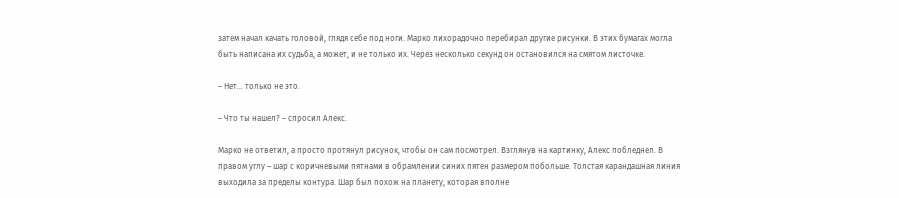затем начал качать головой, глядя себе под ноги. Марко лихорадочно перебирал другие рисунки. В этих бумагах могла быть написана их судьба, а может, и не только их. Через несколько секунд он остановился на смятом листочке.

– Нет… только не это.

– Что ты нашел? – спросил Алекс.

Марко не ответил, а просто протянул рисунок, чтобы он сам посмотрел. Взглянув на картинку, Алекс побледнел. В правом углу – шар с коричневыми пятнами в обрамлении синих пятен размером побольше. Толстая карандашная линия выходила за пределы контура. Шар был похож на планету, которая вполне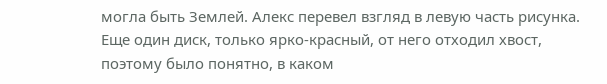могла быть Землей. Алекс перевел взгляд в левую часть рисунка. Еще один диск, только ярко-красный, от него отходил хвост, поэтому было понятно, в каком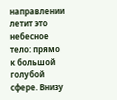направлении летит это небесное тело: прямо к большой голубой сфере. Внизу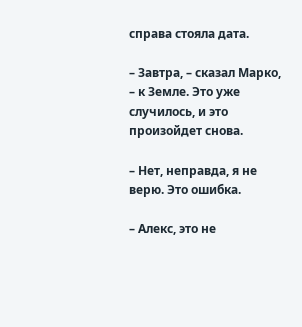справа стояла дата.

– Завтра, – сказал Марко, – к Земле. Это уже случилось, и это произойдет снова.

– Нет, неправда, я не верю. Это ошибка.

– Алекс, это не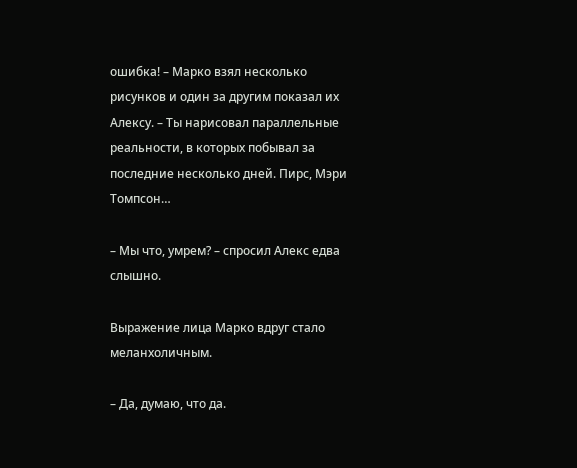ошибка! – Марко взял несколько рисунков и один за другим показал их Алексу. – Ты нарисовал параллельные реальности, в которых побывал за последние несколько дней. Пирс, Мэри Томпсон…

– Мы что, умрем? – спросил Алекс едва слышно.

Выражение лица Марко вдруг стало меланхоличным.

– Да, думаю, что да.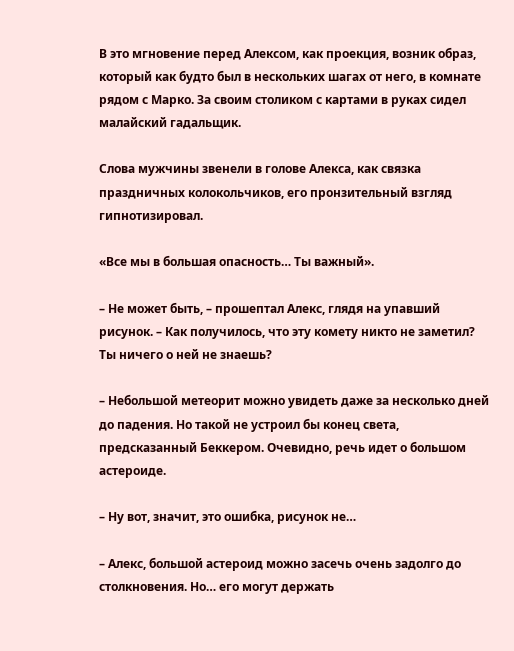В это мгновение перед Алексом, как проекция, возник образ, который как будто был в нескольких шагах от него, в комнате рядом с Марко. За своим столиком с картами в руках сидел малайский гадальщик.

Слова мужчины звенели в голове Алекса, как связка праздничных колокольчиков, его пронзительный взгляд гипнотизировал.

«Все мы в большая опасность… Ты важный».

– Не может быть, – прошептал Алекс, глядя на упавший рисунок. – Как получилось, что эту комету никто не заметил? Ты ничего о ней не знаешь?

– Небольшой метеорит можно увидеть даже за несколько дней до падения. Но такой не устроил бы конец света, предсказанный Беккером. Очевидно, речь идет о большом астероиде.

– Ну вот, значит, это ошибка, рисунок не…

– Алекс, большой астероид можно засечь очень задолго до столкновения. Но… его могут держать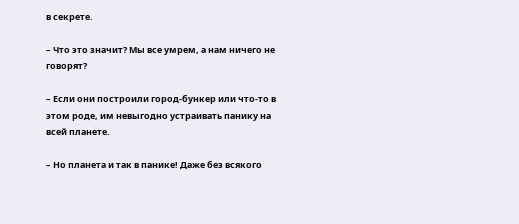в секрете.

– Что это значит? Мы все умрем, а нам ничего не говорят?

– Если они построили город-бункер или что-то в этом роде, им невыгодно устраивать панику на всей планете.

– Но планета и так в панике! Даже без всякого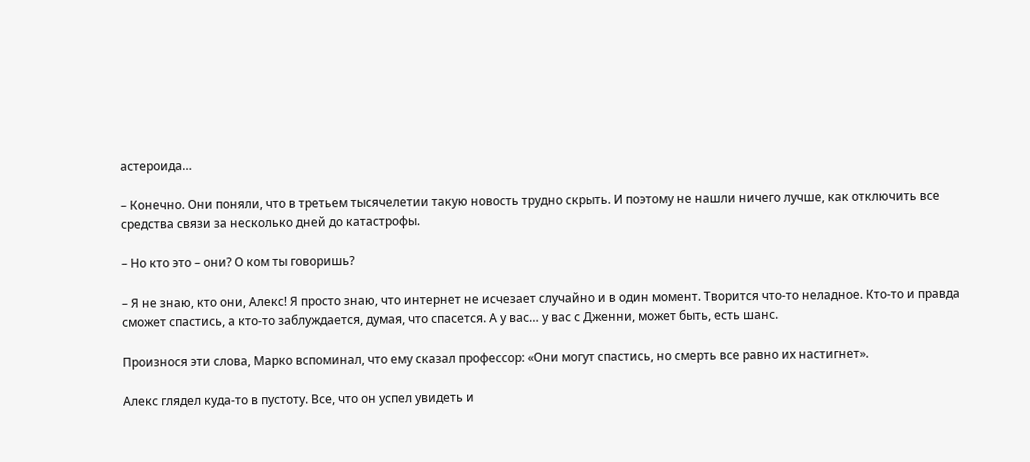астероида…

– Конечно. Они поняли, что в третьем тысячелетии такую новость трудно скрыть. И поэтому не нашли ничего лучше, как отключить все средства связи за несколько дней до катастрофы.

– Но кто это – они? О ком ты говоришь?

– Я не знаю, кто они, Алекс! Я просто знаю, что интернет не исчезает случайно и в один момент. Творится что-то неладное. Кто-то и правда сможет спастись, а кто-то заблуждается, думая, что спасется. А у вас… у вас с Дженни, может быть, есть шанс.

Произнося эти слова, Марко вспоминал, что ему сказал профессор: «Они могут спастись, но смерть все равно их настигнет».

Алекс глядел куда-то в пустоту. Все, что он успел увидеть и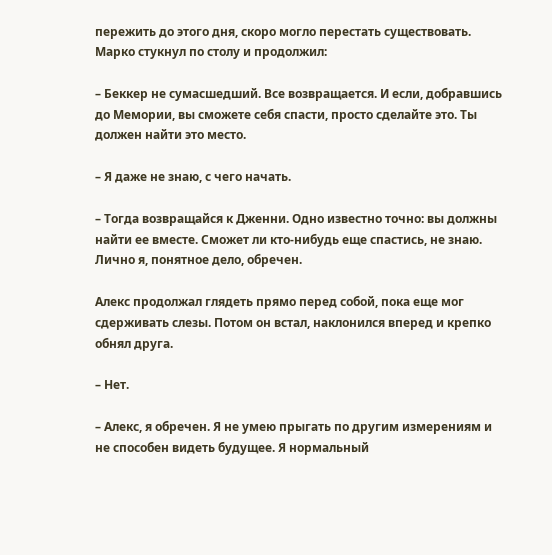пережить до этого дня, скоро могло перестать существовать. Марко стукнул по столу и продолжил:

– Беккер не сумасшедший. Все возвращается. И если, добравшись до Мемории, вы сможете себя спасти, просто сделайте это. Ты должен найти это место.

– Я даже не знаю, с чего начать.

– Тогда возвращайся к Дженни. Одно известно точно: вы должны найти ее вместе. Сможет ли кто-нибудь еще спастись, не знаю. Лично я, понятное дело, обречен.

Алекс продолжал глядеть прямо перед собой, пока еще мог сдерживать слезы. Потом он встал, наклонился вперед и крепко обнял друга.

– Нет.

– Алекс, я обречен. Я не умею прыгать по другим измерениям и не способен видеть будущее. Я нормальный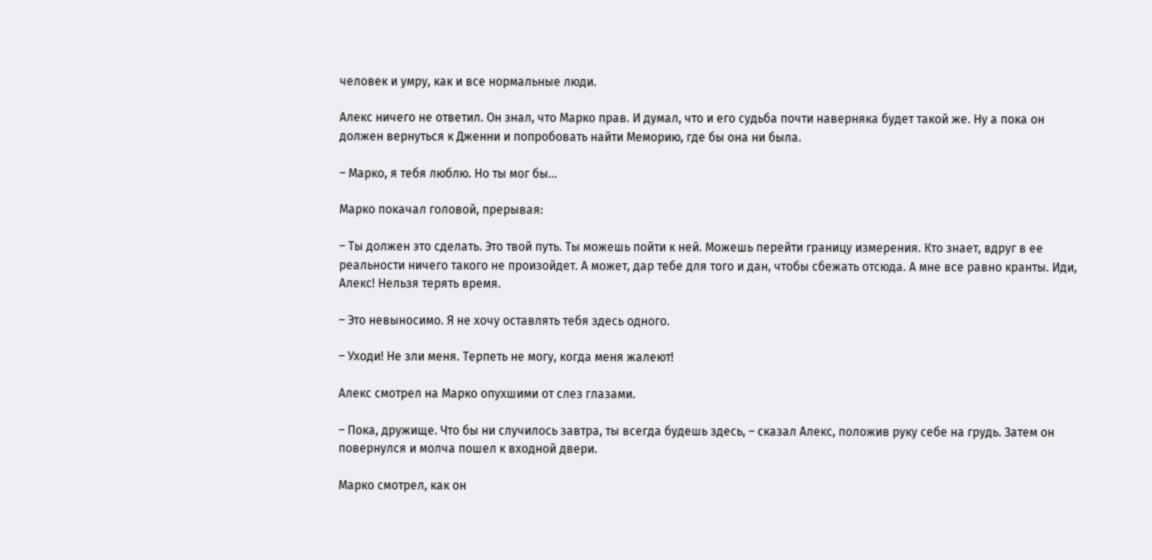человек и умру, как и все нормальные люди.

Алекс ничего не ответил. Он знал, что Марко прав. И думал, что и его судьба почти наверняка будет такой же. Ну а пока он должен вернуться к Дженни и попробовать найти Меморию, где бы она ни была.

– Марко, я тебя люблю. Но ты мог бы…

Марко покачал головой, прерывая:

– Ты должен это сделать. Это твой путь. Ты можешь пойти к ней. Можешь перейти границу измерения. Кто знает, вдруг в ее реальности ничего такого не произойдет. А может, дар тебе для того и дан, чтобы сбежать отсюда. А мне все равно кранты. Иди, Алекс! Нельзя терять время.

– Это невыносимо. Я не хочу оставлять тебя здесь одного.

– Уходи! Не зли меня. Терпеть не могу, когда меня жалеют!

Алекс смотрел на Марко опухшими от слез глазами.

– Пока, дружище. Что бы ни случилось завтра, ты всегда будешь здесь, – сказал Алекс, положив руку себе на грудь. Затем он повернулся и молча пошел к входной двери.

Марко смотрел, как он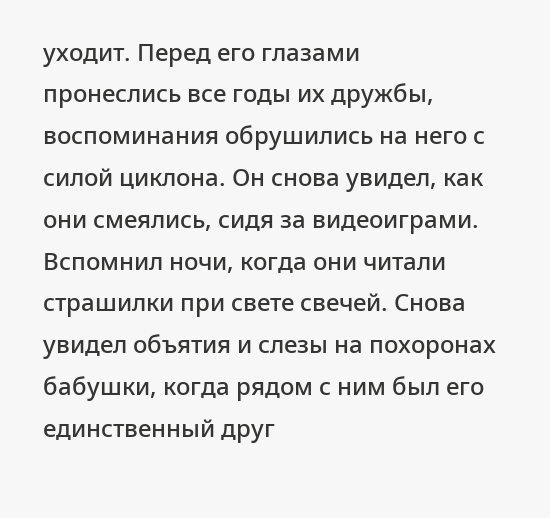уходит. Перед его глазами пронеслись все годы их дружбы, воспоминания обрушились на него с силой циклона. Он снова увидел, как они смеялись, сидя за видеоиграми. Вспомнил ночи, когда они читали страшилки при свете свечей. Снова увидел объятия и слезы на похоронах бабушки, когда рядом с ним был его единственный друг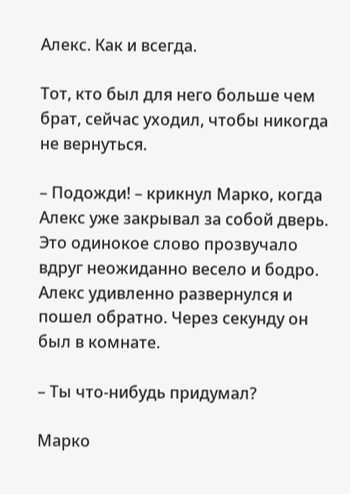Алекс. Как и всегда.

Тот, кто был для него больше чем брат, сейчас уходил, чтобы никогда не вернуться.

– Подожди! – крикнул Марко, когда Алекс уже закрывал за собой дверь. Это одинокое слово прозвучало вдруг неожиданно весело и бодро. Алекс удивленно развернулся и пошел обратно. Через секунду он был в комнате.

– Ты что-нибудь придумал?

Марко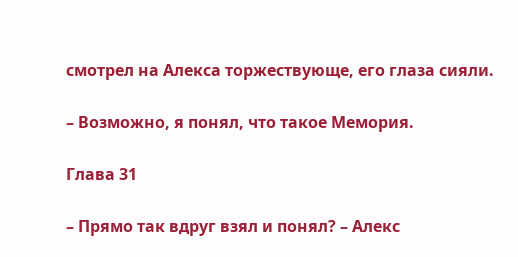смотрел на Алекса торжествующе, его глаза сияли.

– Возможно, я понял, что такое Мемория.

Глава 31

– Прямо так вдруг взял и понял? – Алекс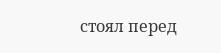стоял перед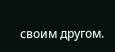своим другом.